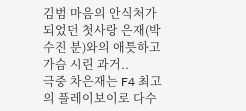김범 마음의 안식처가 되었던 첫사랑 은재(박수진 분)와의 애틋하고 가슴 시린 과거..
극중 차은재는 F4 최고의 플레이보이로 다수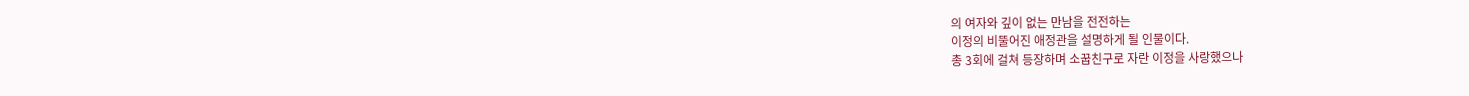의 여자와 깊이 없는 만남을 전전하는
이정의 비뚤어진 애정관을 설명하게 될 인물이다.
총 3회에 걸쳐 등장하며 소꿉친구로 자란 이정을 사랑했으나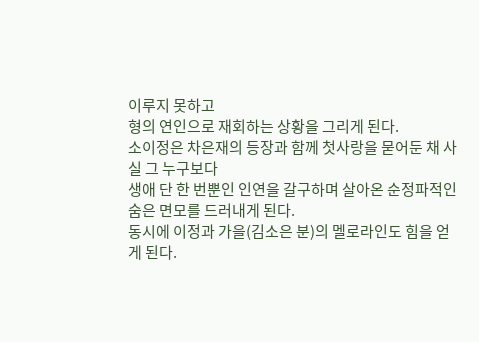이루지 못하고
형의 연인으로 재회하는 상황을 그리게 된다.
소이정은 차은재의 등장과 함께 첫사랑을 묻어둔 채 사실 그 누구보다
생애 단 한 번뿐인 인연을 갈구하며 살아온 순정파적인 숨은 면모를 드러내게 된다.
동시에 이정과 가을(김소은 분)의 멜로라인도 힘을 얻게 된다.